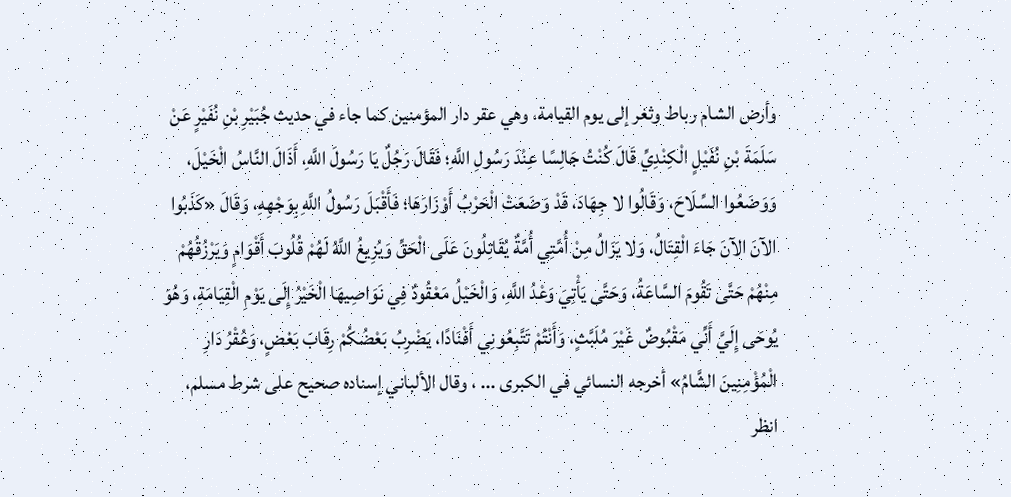وأرض الشام رباط وثغر إلى يوم القيامة، وهي عقر دار المؤمنين كما جاء في حديث جُبَيْرِ بْنِ نُفَيْرٍ عَنْ سَلَمَةَ بْنِ نُفَيْلٍ الْكِنْدِيِّ قَالَ كُنْتُ جَالِسًا عِنْدَ رَسُولِ اللَّهِ؛ فَقَالَ رَجُلٌ يَا رَسُولَ اللَّهِ، أَذَالَ النَّاسُ الْخَيْلَ، وَوَضَعُوا السِّلَاحَ، وَقَالُوا لا جِهَادَ، قَدْ وَضَعَتْ الْحَرْبُ أَوْزَارَهَا؛ فَأَقْبَلَ رَسُولُ اللَّهِ بِوَجْهِهِ، وَقَالَ «كَذَبُوا الآنَ الآنَ جَاءَ الْقِتَالُ، وَلا يَزَالُ مِنْ أُمَّتِي أُمَّةٌ يُقَاتِلُونَ عَلَى الْحَقِّ وَيُزِيغُ اللَّهُ لَهُمْ قُلُوبَ أَقْوَامٍ وَيَرْزُقُهُمْ مِنْهُمْ حَتَّى تَقُومَ السَّاعَةُ، وَحَتَّى يَأْتِيَ وَعْدُ اللَّهِ، وَالْخَيْلُ مَعْقُودٌ فِي نَوَاصِيهَا الْخَيْرُ إِلَى يَوْمِ الْقِيَامَةِ، وَهُوَ يُوحَى إِلَيَّ أَنِّي مَقْبُوضٌ غَيْرَ مُلَبَّثٍ، وَأَنْتُمْ تَتَّبِعُونِي أَفْنَادًا، يَضْرِبُ بَعْضُكُمْ رِقَابَ بَعْضٍ، وَعُقْرُ دَارِ الْمُؤْمِنِينَ الشَّامُ» أخرجه النسائي في الكبرى ... ، وقال الألباني إسناده صحيح على شرط مسلم، انظر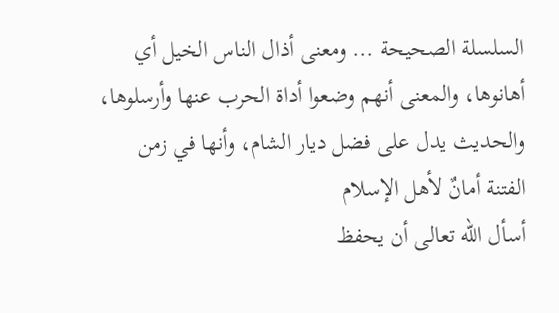السلسلة الصحيحة ... ومعنى أذال الناس الخيل أي أهانوها، والمعنى أنهم وضعوا أداة الحرب عنها وأرسلوها، والحديث يدل على فضل ديار الشام، وأنها في زمن الفتنة أمانٌ لأهل الإسلام
أسأل الله تعالى أن يحفظ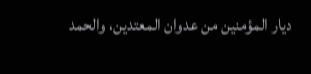ديار المؤمنين من عدوان المعتدين، والحمد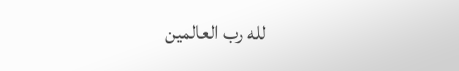لله رب العالمين